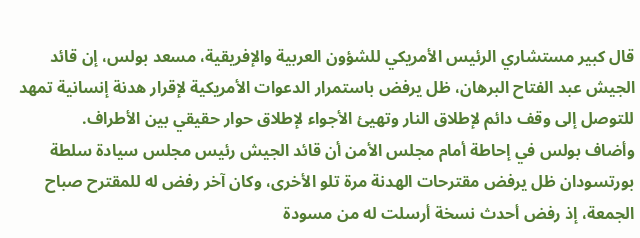قال كبير مستشاري الرئيس الأمريكي للشؤون العربية والإفريقية، مسعد بولس، إن قائد الجيش عبد الفتاح البرهان، ظل يرفض باستمرار الدعوات الأمريكية لإقرار هدنة إنسانية تمهد للتوصل إلى وقف دائم لإطلاق النار وتهيئ الأجواء لإطلاق حوار حقيقي بين الأطراف.
وأضاف بولس في إحاطة أمام مجلس الأمن أن قائد الجيش رئيس مجلس سيادة سلطة بورتسودان ظل يرفض مقترحات الهدنة مرة تلو الأخرى، وكان آخر رفض له للمقترح صباح الجمعة، إذ رفض أحدث نسخة أرسلت له من مسودة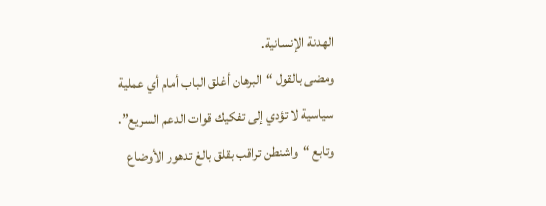الهدنة الإنسانية.
ومضى بالقول “البرهان أغلق الباب أمام أي عملية سياسية لا تؤدي إلى تفكيك قوات الدعم السريع”.
وتابع “واشنطن تراقب بقلق بالغ تدهور الأوضاع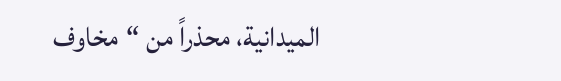الميدانية، محذراً من “مخاوف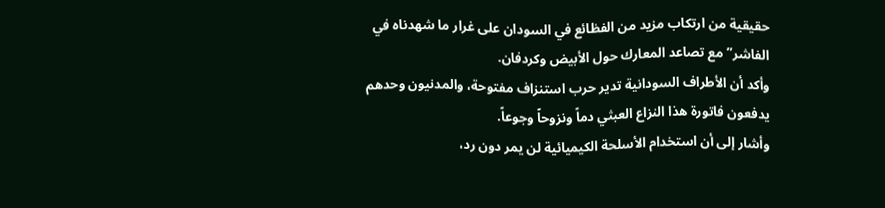حقيقية من ارتكاب مزيد من الفظائع في السودان على غرار ما شهدناه في الفاشر” مع تصاعد المعارك حول الأبيض وكردفان.
وأكد أن الأطراف السودانية تدير حرب استنزاف مفتوحة، والمدنيون وحدهم يدفعون فاتورة هذا النزاع العبثي دماً ونزوحاً وجوعاً.
وأشار إلى أن استخدام الأسلحة الكيميائية لن يمر دون رد،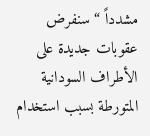مشدداً “سنفرض عقوبات جديدة على الأطراف السودانية المتورطة بسبب استخدام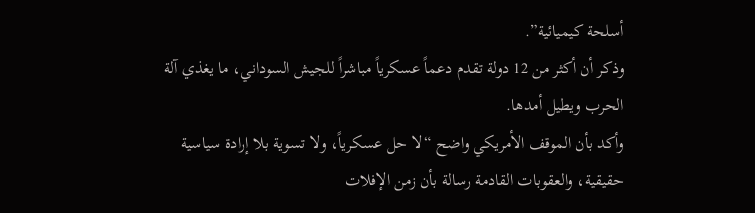أسلحة كيميائية”.
وذكر أن أكثر من 12 دولة تقدم دعماً عسكرياً مباشراً للجيش السوداني، ما يغذي آلة الحرب ويطيل أمدها.
وأكد بأن الموقف الأمريكي واضح “لا حل عسكرياً، ولا تسوية بلا إرادة سياسية حقيقية، والعقوبات القادمة رسالة بأن زمن الإفلات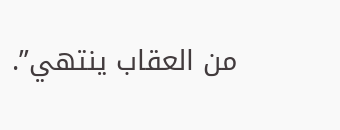من العقاب ينتهي”.